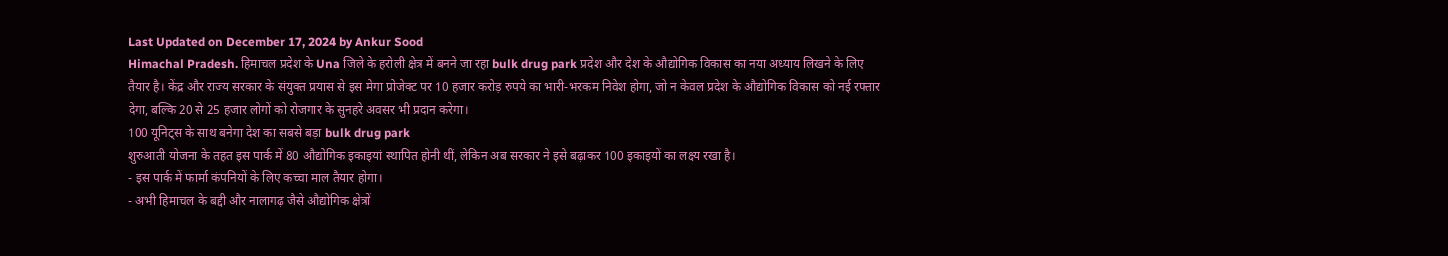Last Updated on December 17, 2024 by Ankur Sood
Himachal Pradesh. हिमाचल प्रदेश के Una जिले के हरोली क्षेत्र में बनने जा रहा bulk drug park प्रदेश और देश के औद्योगिक विकास का नया अध्याय लिखने के लिए तैयार है। केंद्र और राज्य सरकार के संयुक्त प्रयास से इस मेगा प्रोजेक्ट पर 10 हजार करोड़ रुपये का भारी-भरकम निवेश होगा, जो न केवल प्रदेश के औद्योगिक विकास को नई रफ्तार देगा, बल्कि 20 से 25 हजार लोगों को रोजगार के सुनहरे अवसर भी प्रदान करेगा।
100 यूनिट्स के साथ बनेगा देश का सबसे बड़ा bulk drug park
शुरुआती योजना के तहत इस पार्क में 80 औद्योगिक इकाइयां स्थापित होनी थीं, लेकिन अब सरकार ने इसे बढ़ाकर 100 इकाइयों का लक्ष्य रखा है।
- इस पार्क में फार्मा कंपनियों के लिए कच्चा माल तैयार होगा।
- अभी हिमाचल के बद्दी और नालागढ़ जैसे औद्योगिक क्षेत्रों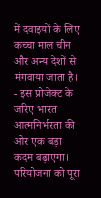में दवाइयों के लिए कच्चा माल चीन और अन्य देशों से मंगवाया जाता है।
- इस प्रोजेक्ट के जरिए भारत आत्मनिर्भरता की ओर एक बड़ा कदम बढ़ाएगा।
परियोजना को पूरा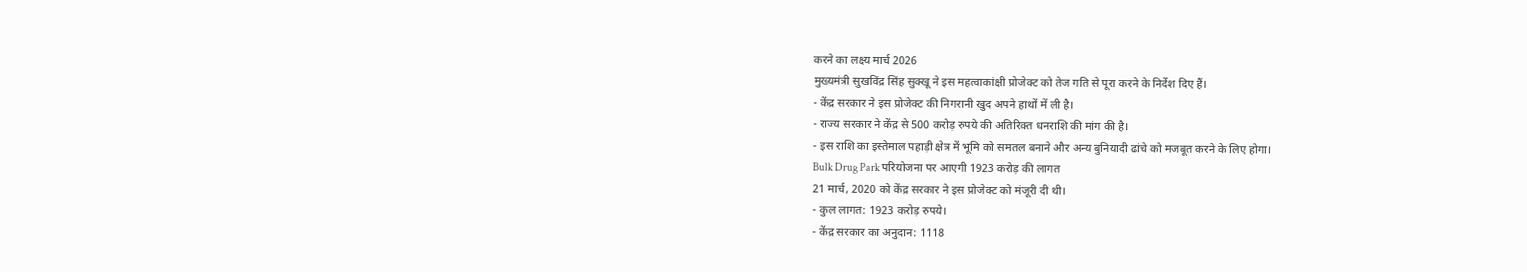करने का लक्ष्य मार्च 2026
मुख्यमंत्री सुखविंद्र सिंह सुक्खू ने इस महत्वाकांक्षी प्रोजेक्ट को तेज गति से पूरा करने के निर्देश दिए हैं।
- केंद्र सरकार ने इस प्रोजेक्ट की निगरानी खुद अपने हाथों में ली है।
- राज्य सरकार ने केंद्र से 500 करोड़ रुपये की अतिरिक्त धनराशि की मांग की है।
- इस राशि का इस्तेमाल पहाड़ी क्षेत्र में भूमि को समतल बनाने और अन्य बुनियादी ढांचे को मजबूत करने के लिए होगा।
Bulk Drug Park परियोजना पर आएगी 1923 करोड़ की लागत
21 मार्च, 2020 को केंद्र सरकार ने इस प्रोजेक्ट को मंजूरी दी थी।
- कुल लागत: 1923 करोड़ रुपये।
- केंद्र सरकार का अनुदान: 1118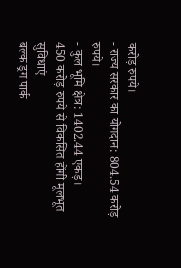करोड़ रुपये।
- राज्य सरकार का योगदान: 804.54 करोड़ रुपये।
- कुल भूमि क्षेत्र: 1402.44 एकड़।
450 करोड़ रुपये से विकसित होंगी मूलभूत सुविधाएं
बल्क ड्रग पार्क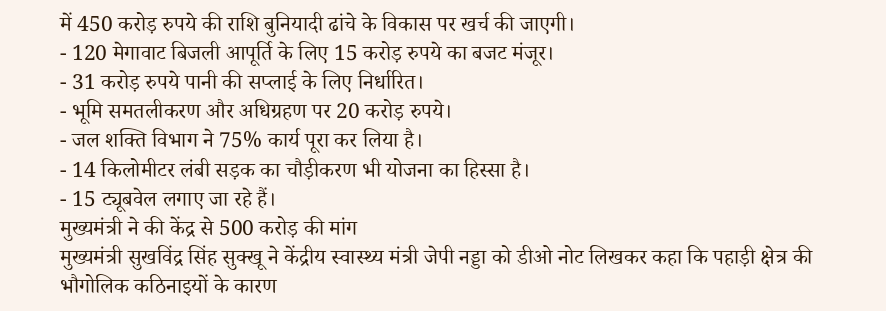में 450 करोड़ रुपये की राशि बुनियादी ढांचे के विकास पर खर्च की जाएगी।
- 120 मेगावाट बिजली आपूर्ति के लिए 15 करोड़ रुपये का बजट मंजूर।
- 31 करोड़ रुपये पानी की सप्लाई के लिए निर्धारित।
- भूमि समतलीकरण और अधिग्रहण पर 20 करोड़ रुपये।
- जल शक्ति विभाग ने 75% कार्य पूरा कर लिया है।
- 14 किलोमीटर लंबी सड़क का चौड़ीकरण भी योजना का हिस्सा है।
- 15 ट्यूबवेल लगाए जा रहे हैं।
मुख्यमंत्री ने की केंद्र से 500 करोड़ की मांग
मुख्यमंत्री सुखविंद्र सिंह सुक्खू ने केंद्रीय स्वास्थ्य मंत्री जेपी नड्डा को डीओ नोट लिखकर कहा कि पहाड़ी क्षेत्र की भौगोलिक कठिनाइयों के कारण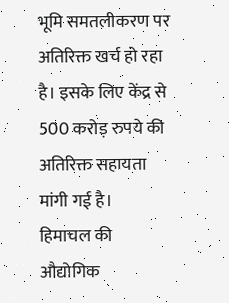भूमि समतलीकरण पर अतिरिक्त खर्च हो रहा है। इसके लिए केंद्र से 500 करोड़ रुपये की अतिरिक्त सहायता मांगी गई है।
हिमाचल की औद्योगिक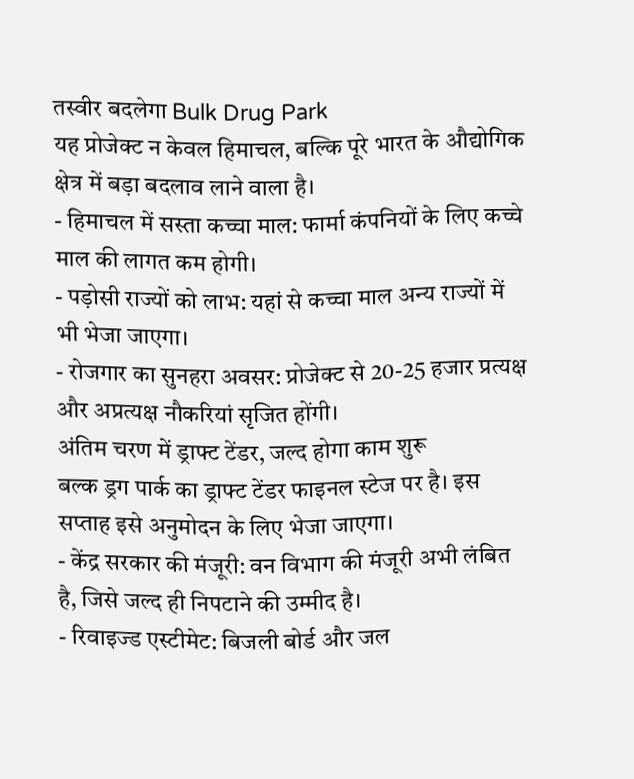तस्वीर बदलेगा Bulk Drug Park
यह प्रोजेक्ट न केवल हिमाचल, बल्कि पूरे भारत के औद्योगिक क्षेत्र में बड़ा बदलाव लाने वाला है।
- हिमाचल में सस्ता कच्चा माल: फार्मा कंपनियों के लिए कच्चे माल की लागत कम होगी।
- पड़ोसी राज्यों को लाभ: यहां से कच्चा माल अन्य राज्यों में भी भेजा जाएगा।
- रोजगार का सुनहरा अवसर: प्रोजेक्ट से 20-25 हजार प्रत्यक्ष और अप्रत्यक्ष नौकरियां सृजित होंगी।
अंतिम चरण में ड्राफ्ट टेंडर, जल्द होगा काम शुरू
बल्क ड्रग पार्क का ड्राफ्ट टेंडर फाइनल स्टेज पर है। इस सप्ताह इसे अनुमोदन के लिए भेजा जाएगा।
- केंद्र सरकार की मंजूरी: वन विभाग की मंजूरी अभी लंबित है, जिसे जल्द ही निपटाने की उम्मीद है।
- रिवाइज्ड एस्टीमेट: बिजली बोर्ड और जल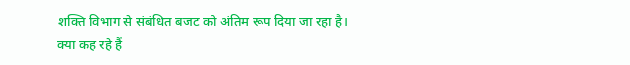शक्ति विभाग से संबंधित बजट को अंतिम रूप दिया जा रहा है।
क्या कह रहे हैं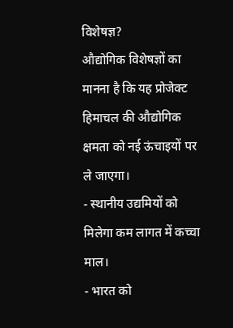विशेषज्ञ?
औद्योगिक विशेषज्ञों का मानना है कि यह प्रोजेक्ट हिमाचल की औद्योगिक क्षमता को नई ऊंचाइयों पर ले जाएगा।
- स्थानीय उद्यमियों को मिलेगा कम लागत में कच्चा माल।
- भारत को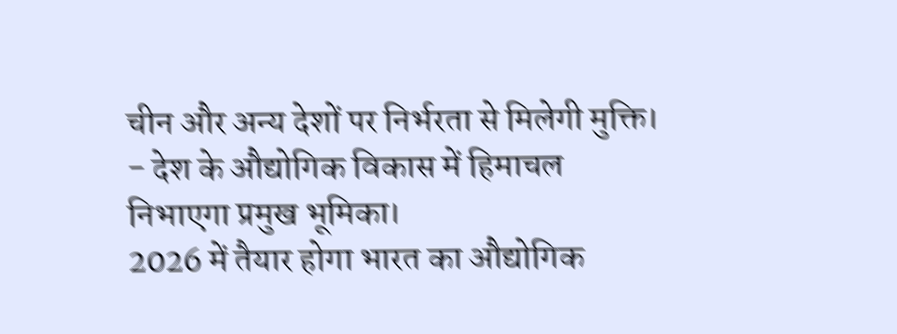चीन और अन्य देशों पर निर्भरता से मिलेगी मुक्ति।
- देश के औद्योगिक विकास में हिमाचल निभाएगा प्रमुख भूमिका।
2026 में तैयार होगा भारत का औद्योगिक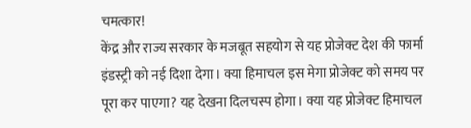चमत्कार!
केंद्र और राज्य सरकार के मजबूत सहयोग से यह प्रोजेक्ट देश की फार्मा इंडस्ट्री को नई दिशा देगा। क्या हिमाचल इस मेगा प्रोजेक्ट को समय पर पूरा कर पाएगा? यह देखना दिलचस्प होगा। क्या यह प्रोजेक्ट हिमाचल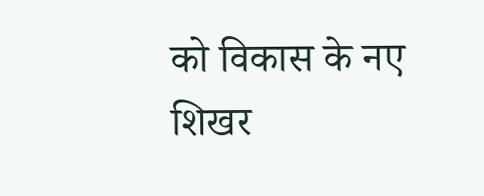को विकास के नए शिखर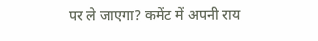पर ले जाएगा? कमेंट में अपनी राय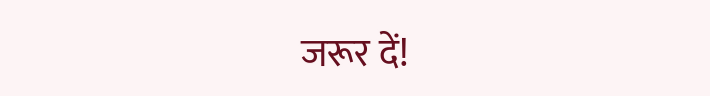जरूर दें!